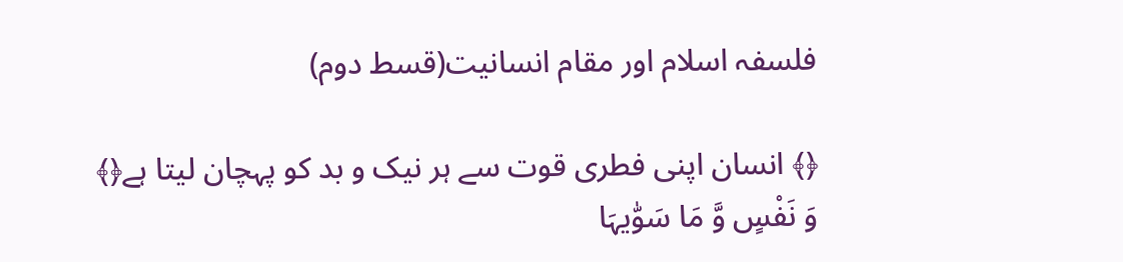فلسفہ اسلام اور مقام انسانیت(قسط دوم)

﴿﴾ انسان اپنی فطری قوت سے ہر نیک و بد کو پہچان لیتا ہے﴿﴾
وَ نَفْسٍ وَّ مَا سَوّٰیہَا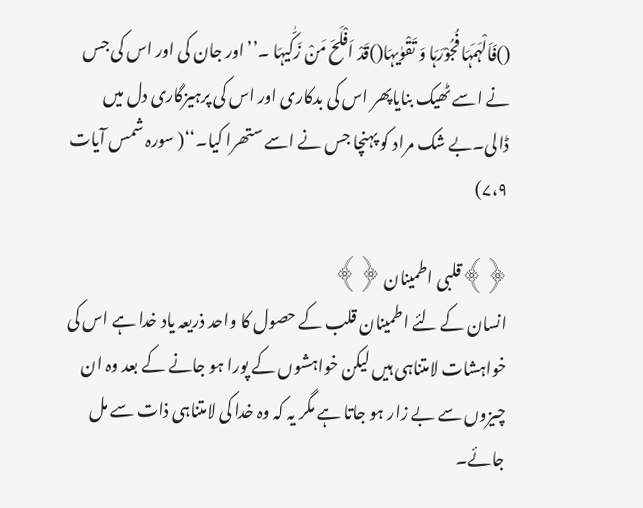()فَاَلْہَمَہَا فُجُوْرَہَا وَ تَقْوٰیہَا()قَدْ اَفْلَحَ مَنْ زَکّٰیہَا ۔’’اور جان کی اور اس کی جس نے اسے ٹھیک بنایاپھر اس کی بدکاری اور اس کی پرہیزگاری دل میں ڈالی۔بے شک مراد کو پہنچا جس نے اسے ستھرا کیا۔‘‘( سورہ شمس آیات ۷،۹)

﴿﴾قلبی اطمینان ﴿﴾
انسان کے لئے اطمینان قلب کے حصول کا واحد ذریعہ یاد خدا ہے اس کی خواہشات لامتناہی ہیں لیکن خواہشوں کے پورا ہو جانے کے بعد وہ ان چیزوں سے بے زار ہو جاتا ہے مگر یہ کہ وہ خدا کی لامتناہی ذات سے مل جائے۔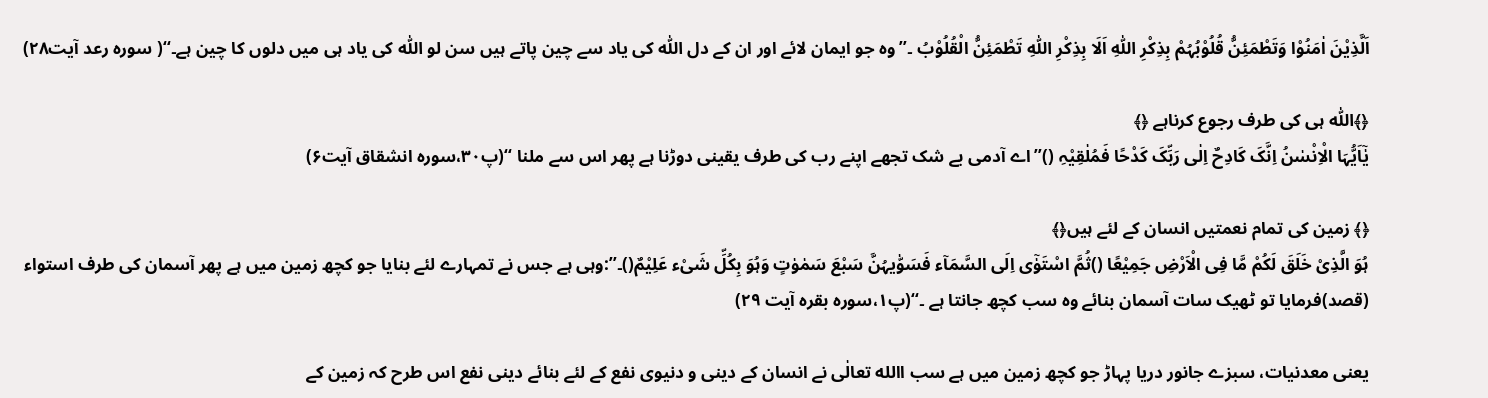اَلَّذِیْنَ اٰمَنُوْا وَتَطْمَئِنُّ قُلُوْبُہُمْ بِذِکْرِ اللّٰہِ اَلَا بِذِکْرِ اللّٰہِ تَطْمَئِنُّ الْقُلُوْبُ ۔’’وہ جو ایمان لائے اور ان کے دل اللّٰہ کی یاد سے چین پاتے ہیں سن لو اللّٰہ کی یاد ہی میں دلوں کا چین ہے۔‘‘( سورہ رعد آیت۲۸)

﴿﴾اللّٰہ ہی کی طرف رجوع کرناہے ﴿﴾
یٰٓاَیُّہَا الْاِنْسٰنُ اِنَّکَ کَادِحٌ اِلٰی رَبِّکَ کَدْحًا فَمُلٰقِیْہِ ()’’اے آدمی بے شک تجھے اپنے رب کی طرف یقینی دوڑنا ہے پھر اس سے ملنا ‘‘(پ۳۰،سورہ انشقاق آیت۶)

﴿﴾ زمین کی تمام نعمتیں انسان کے لئے ہیں﴿﴾
ہُوَ الَّذِیْ خَلَقَ لَکُمْ مَّا فِی الْاَرْضِ جَمِیْعًا ()ثُمَّ اسْتَوٰٓی اِلَی السَّمَآء فَسَوّٰیہُنَّ سَبْعَ سَمٰوٰتٍ وَہُوَ بِکُلِّ شَیْء عَلِیْمٌ()۔’’:وہی ہے جس نے تمہارے لئے بنایا جو کچھ زمین میں ہے پھر آسمان کی طرف استواء (قصد)فرمایا تو ٹھیک سات آسمان بنائے وہ سب کچھ جانتا ہے ۔‘‘(پ۱،سورہ بقرہ آیت ۲۹)

یعنی معدنیات، سبزے جانور دریا پہاڑ جو کچھ زمین میں ہے سب االله تعالٰی نے انسان کے دینی و دنیوی نفع کے لئے بنائے دینی نفع اس طرح کہ زمین کے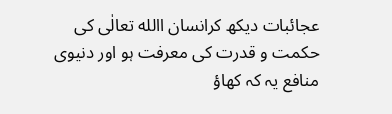عجائبات دیکھ کرانسان االله تعالٰی کی حکمت و قدرت کی معرفت ہو اور دنیوی منافع یہ کہ کھاؤ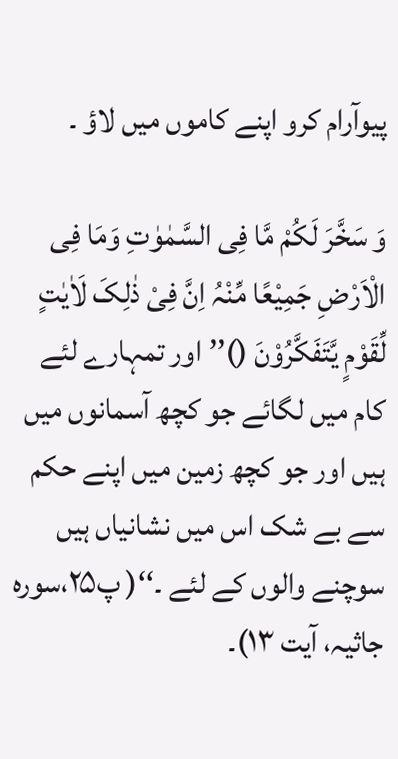پیوآرام کرو اپنے کاموں میں لاؤ ۔

وَ سَخَّرَ لَکُمْ مَّا فِی السَّمٰوٰتِ وَمَا فِی الْاَرْضِ جَمِیْعًا مِّنْہُ اِنَّ فِیْ ذٰلِکَ لَاٰیٰتٍ لِّقَوْمٍ یَّتَفَکَّرُوْنَ ()’’اور تمہارے لئے کام میں لگائے جو کچھ آسمانوں میں ہیں اور جو کچھ زمین میں اپنے حکم سے بے شک اس میں نشانیاں ہیں سوچنے والوں کے لئے ۔‘‘( پ۲۵،سورہ جاثیہ، آیت ۱۳)۔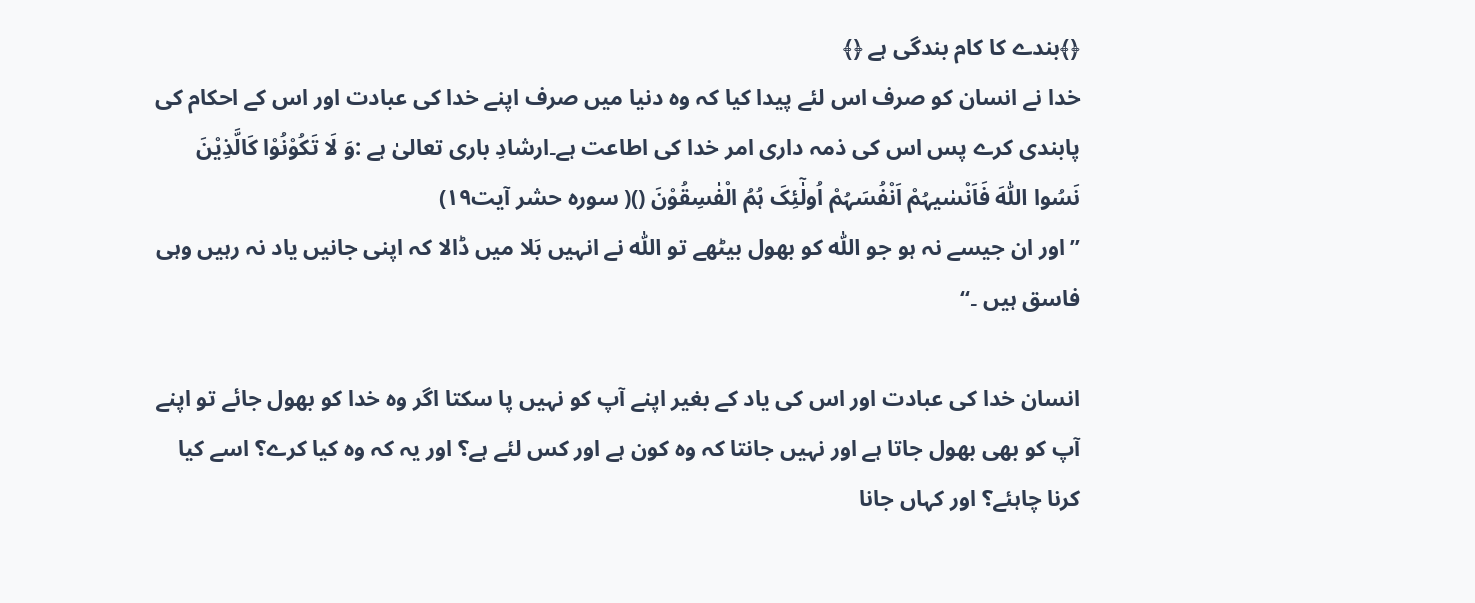﴿﴾بندے کا کام بندگی ہے ﴿﴾
خدا نے انسان کو صرف اس لئے پیدا کیا کہ وہ دنیا میں صرف اپنے خدا کی عبادت اور اس کے احکام کی پابندی کرے پس اس کی ذمہ داری امر خدا کی اطاعت ہے۔ارشادِ باری تعالیٰ ہے :وَ لَا تَکُوْنُوْا کَالَّذِیْنَ نَسُوا اللّٰہَ فَاَنْسٰیہُمْ اَنْفُسَہُمْ اُولٰٓئِکَ ہُمُ الْفٰسِقُوْنَ ()( سورہ حشر آیت۱۹)
’’اور ان جیسے نہ ہو جو اللّٰہ کو بھول بیٹھے تو اللّٰہ نے انہیں بَلا میں ڈالا کہ اپنی جانیں یاد نہ رہیں وہی فاسق ہیں ۔‘‘

انسان خدا کی عبادت اور اس کی یاد کے بغیر اپنے آپ کو نہیں پا سکتا اگر وہ خدا کو بھول جائے تو اپنے آپ کو بھی بھول جاتا ہے اور نہیں جانتا کہ وہ کون ہے اور کس لئے ہے؟ اور یہ کہ وہ کیا کرے؟ اسے کیا کرنا چاہئے؟ اور کہاں جانا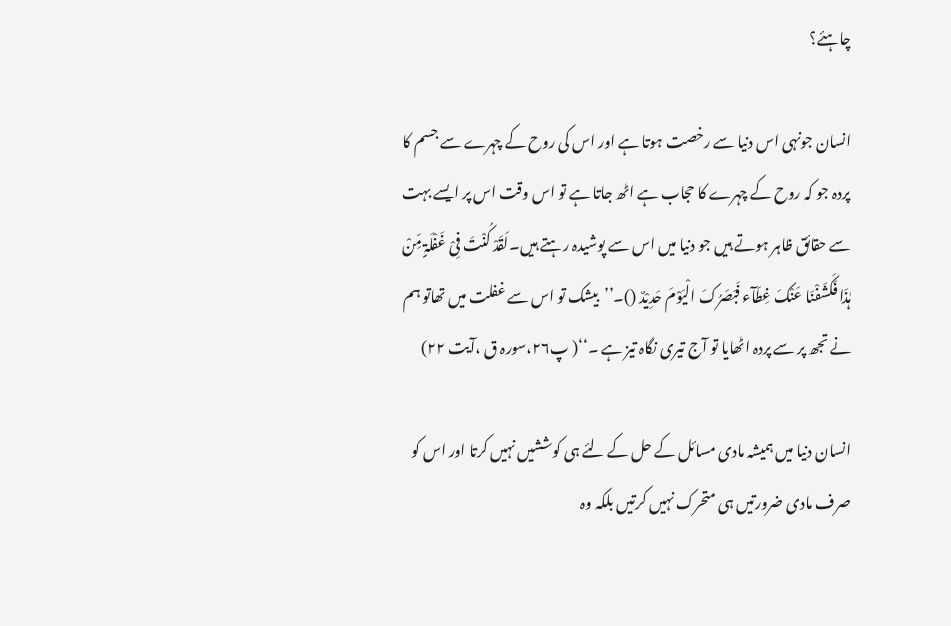چاہئے؟

انسان جونہی اس دنیا سے رخصت ہوتا ہے اور اس کی روح کے چہرے سے جسم کا پردہ جو کہ روح کے چہرے کا حجاب ہے اٹھ جاتا ہے تو اس وقت اس پر ایسے بہت سے حقائق ظاہر ہوتے ہیں جو دنیا میں اس سے پوشیدہ رہتے ہیں۔لَقَدْ کُنْتَ فِیْ غَفْلَۃٍ مِّنْ ہٰذَا فَکَشَفْنَا عَنْکَ غِطَآء فَبَصَرُکَ الْیَوْمَ حَدِیْدٌ ()۔’’بیشک تو اس سے غفلت میں تھاتو ہم نے تجھ پر سے پردہ اٹھایا تو آج تیری نگاہ تیز ہے ۔‘‘( پ۲۶،سورہ ق ،آیت ۲۲)

انسان دنیا میں ہمیشہ مادی مسائل کے حل کے لئے ہی کوششیں نہیں کرتا اور اس کو صرف مادی ضرورتیں ہی متحرک نہیں کرتیں بلکہ وہ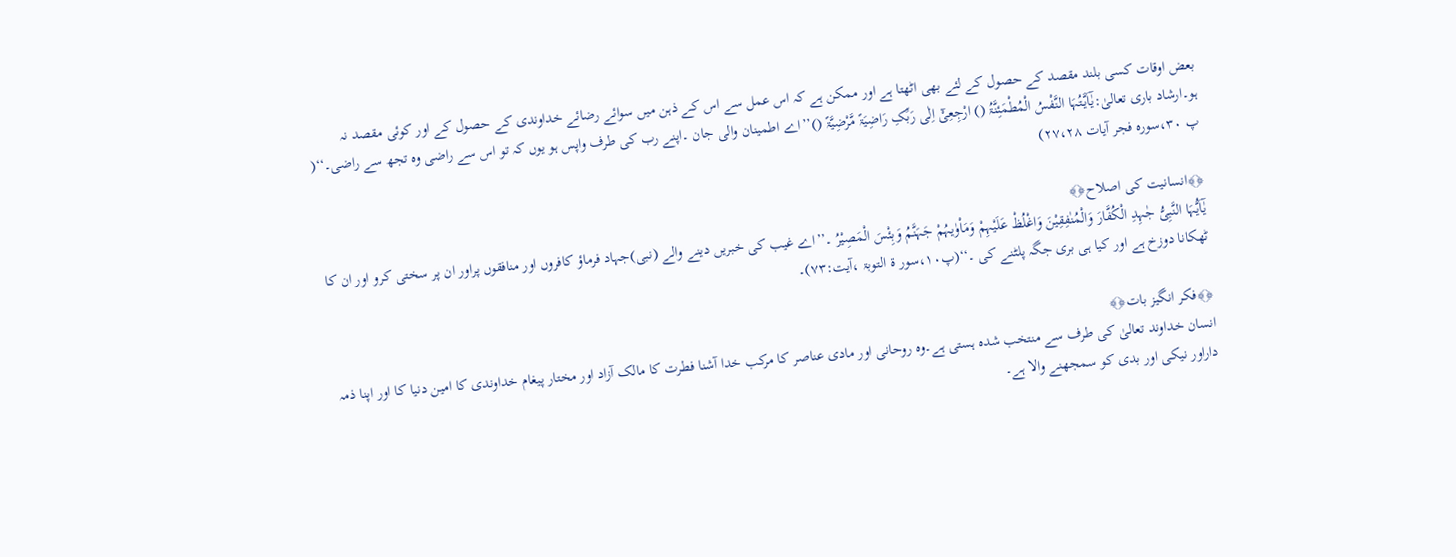بعض اوقات کسی بلند مقصد کے حصول کے لئے بھی اٹھتا ہے اور ممکن ہے کہ اس عمل سے اس کے ذہن میں سوائے رضائے خداوندی کے حصول کے اور کوئی مقصد نہ ہو۔ارشاد باری تعالیٰ:یٰٓاَیَّتُہَا النَّفْسُ الْمُطْمَئِنَّۃُ () ارْجِعِیْٓ اِلٰی رَبِّکِ رَاضِیَۃً مَّرْضِیَّۃً ()’’اے اطمینان والی جان ۔اپنے رب کی طرف واپس ہو یوں کہ تو اس سے راضی وہ تجھ سے راضی۔‘‘( پ ۳۰،سورہ فجر آیات ۲۷،۲۸)

﴿﴾انسانیت کی اصلاح﴿﴾
یٰٓاَیُّہَا النَّبِیُّ جٰہِدِ الْکُفَّارَ وَالْمُنٰفِقِیْنَ وَاغْلُظْ عَلَیْہِمْ وَمَاْوٰیہُمْ جَہَنَّمُ وَبِئْسَ الْمَصِیْرُ ۔’’اے غیب کی خبریں دینے والے (نبی)جہاد فرماؤ کافروں اور منافقوں پراور ان پر سختی کرو اور ان کا ٹھکانا دوزخ ہے اور کیا ہی بری جگہ پلٹنے کی ۔‘‘(پ۱۰،سور ۃ التوبۃ ،آیت:۷۳)۔

﴿﴾فکر انگیز بات﴿﴾
انسان خداوند تعالیٰ کی طرف سے منتخب شدہ ہستی ہے۔وہ روحانی اور مادی عناصر کا مرکب خدا آشنا فطرت کا مالک آزاد اور مختار پیغام خداوندی کا امین دنیا کا اور اپنا ذمہ داراور نیکی اور بدی کو سمجھنے والا ہے۔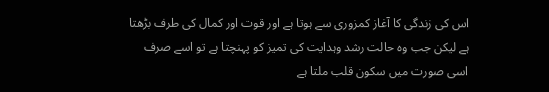اس کی زندگی کا آغاز کمزوری سے ہوتا ہے اور قوت اور کمال کی طرف بڑھتا ہے لیکن جب وہ حالت رشد وہدایت کی تمیز کو پہنچتا ہے تو اسے صرف اسی صورت میں سکون قلب ملتا ہے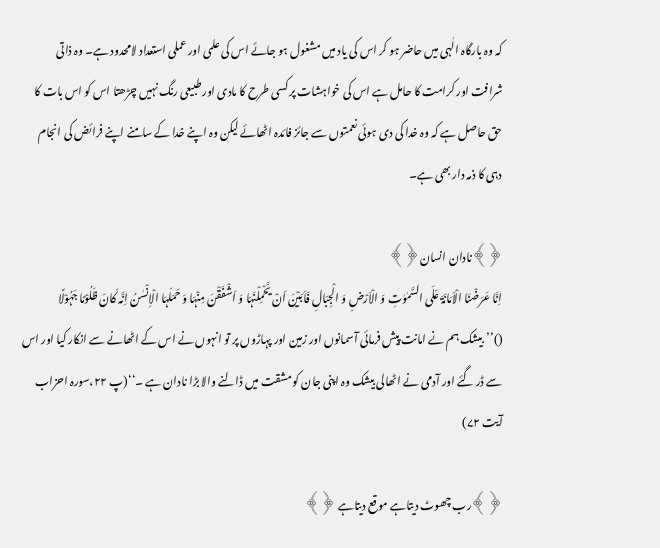کہ وہ بارگاہ الٰہی میں حاضر ہو کر اس کی یاد میں مشغول ہو جائے اس کی علمی اور عملی استعداد لامحدود ہے۔ وہ ذاتی شرافت اور کرامت کا حامل ہے اس کی خواہشات پر کسی طرح کا مادی اور طبیعی رنگ نہیں چڑھتا اس کو اس بات کا حق حاصل ہے کہ وہ خدا کی دی ہوئی نعمتوں سے جائز فائدہ اٹھائے لیکن وہ اپنے خدا کے سامنے اپنے فرائض کی انجام دہی کا ذمہ دار بھی ہے۔

﴿﴾نادان انسان﴿﴾
اِنَّا عَرَضْنَا الْاَمَانَۃَ عَلَی السَّمٰوٰتِ وَ الْاَرْضِ وَ الْجِبَالِ فَاَبَیْنَ اَنْ یَّحْمِلْنَہَا وَ اَشْفَقْنَ مِنْہَا وَ حَمَلَہَا الْاِنْسٰنُ اِنَّہ کَانَ ظَلُوْمًا جَہُوْلًا ()’’بیشک ہم نے امانت پیش فرمائی آسمانوں اور زمین اور پہاڑوں پر تو انہوں نے اس کے اٹھانے سے انکار کیا اور اس سے ڈر گئے اور آدمی نے اٹھالی بیشک وہ اپنی جان کو مشقت میں ڈالنے والا بڑا نادان ہے ۔‘‘(پ ۲۲،سورہ احزاب آیت ۷۲)

﴿﴾رب چھوٹ دیتاہے موقع دیتاہے ﴿﴾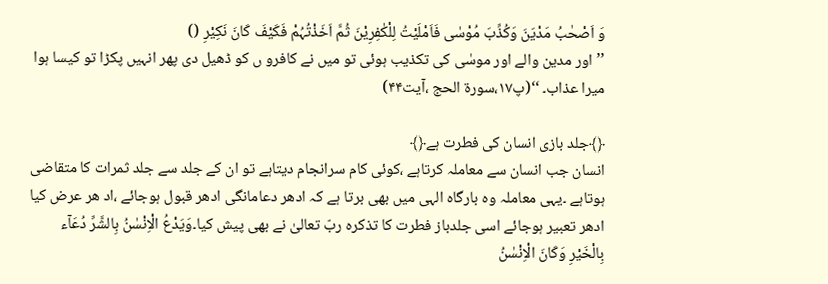وَ اَصْحٰبُ مَدْیَنَ وَکُذِّبَ مُوْسٰی فَاَمْلَیْتُ لِلْکٰفِرِیْنَ ثُمَّ اَخَذْتُہُمْ فَکَیْفَ کَانَ نَکِیْرِ ()
’’اور مدین والے اور موسٰی کی تکذیب ہوئی تو میں نے کافرو ں کو ڈھیل دی پھر انہیں پکڑا تو کیسا ہوا میرا عذاب۔ ‘‘(پ۱۷،سورۃ الحج ،آیت۴۴)

﴿﴾جلد بازی انسان کی فطرت ہے﴿﴾
انسان جب انسان سے معاملہ کرتاہے ،کوئی کام سرانجام دیتاہے تو ان کے جلد سے جلد ثمرات کا متقاضی ہوتاہے ۔یہی معاملہ وہ بارگاہ الہی میں بھی برتا ہے کہ ادھر دعامانگی ادھر قبول ہوجائے ،اد ھر عرض کیا ادھر تعبیر ہوجائے اسی جلدباز فطرت کا تذکرہ ربّ تعالیٰ نے بھی پیش کیا۔وَیَدْعُ الْاِنْسٰنُ بِالشَّرِّ دُعَآء بِالْخَیْرِ وَکَانَ الْاِنْسٰنُ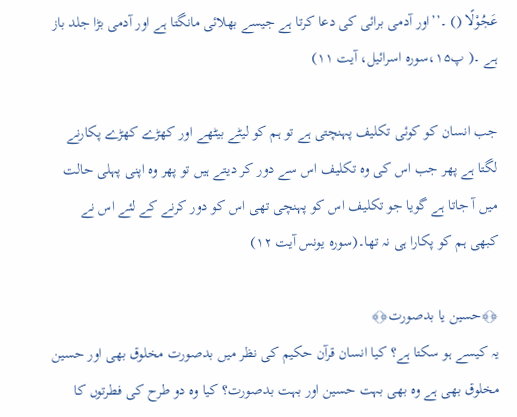عَجُوْلًا () ۔’’اور آدمی برائی کی دعا کرتا ہے جیسے بھلائی مانگتا ہے اور آدمی بڑا جلد باز ہے ۔( پ۱۵،سورہ اسرائیل، آیت ۱۱)

جب انسان کو کوئی تکلیف پہنچتی ہے تو ہم کو لیٹے بیٹھے اور کھڑے کھڑے پکارنے لگتا ہے پھر جب اس کی وہ تکلیف اس سے دور کر دیتے ہیں تو پھر وہ اپنی پہلی حالت میں آ جاتا ہے گویا جو تکلیف اس کو پہنچی تھی اس کو دور کرنے کے لئے اس نے کبھی ہم کو پکارا ہی نہ تھا۔(سورہ یونس آیت ۱۲)

﴿﴾حسین یا بدصورت﴿﴾
یہ کیسے ہو سکتا ہے؟ کیا انسان قرآن حکیم کی نظر میں بدصورت مخلوق بھی اور حسین مخلوق بھی ہے وہ بھی بہت حسین اور بہت بدصورت؟ کیا وہ دو طرح کی فطرتوں کا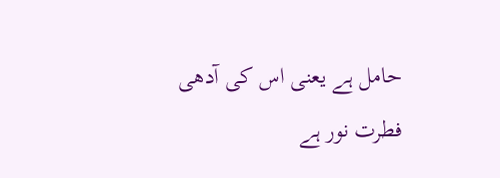حامل ہے یعنی اس کی آدھی فطرت نور ہے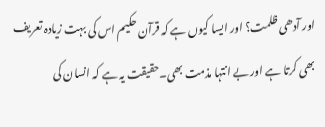اور آدھی ظلمت؟ اور ایسا کیوں ہے کہ قرآن حکیم اس کی بہت زیادہ تعریف بھی کرتا ہے اور بے انتہا مذمت بھی۔حقیقت یہ ہے کہ انسان کی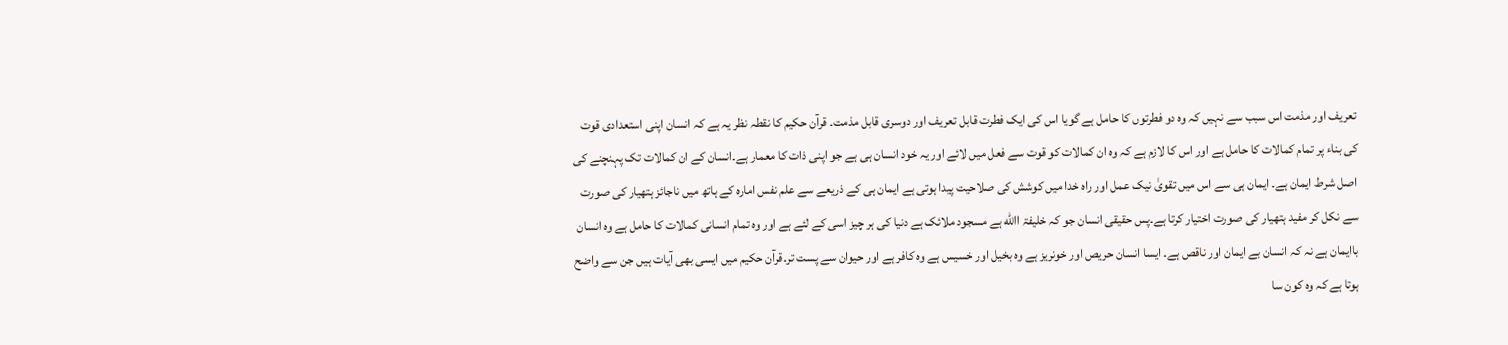تعریف اور مذمت اس سبب سے نہیں کہ وہ دو فطرتوں کا حامل ہے گویا اس کی ایک فطرت قابل تعریف اور دوسری قابل مذمت۔ قرآن حکیم کا نقطہ نظر یہ ہے کہ انسان اپنی استعدادی قوت کی بناء پر تمام کمالات کا حامل ہے اور اس کا لازم ہے کہ وہ ان کمالات کو قوت سے فعل میں لائے اور یہ خود انسان ہی ہے جو اپنی ذات کا معمار ہے۔انسان کے ان کمالات تک پہنچنے کی اصل شرط ایمان ہے۔ ایمان ہی سے اس میں تقویٰ نیک عمل اور راہ خدا میں کوشش کی صلاحیت پیدا ہوتی ہے ایمان ہی کے ذریعے سے علم نفس امارہ کے ہاتھ میں ناجائز ہتھیار کی صورت سے نکل کر مفید ہتھیار کی صورت اختیار کرتا ہے۔پس حقیقی انسان جو کہ خلیفۃ االله ہے مسجود ملائک ہے دنیا کی ہر چیز اسی کے لئے ہے اور وہ تمام انسانی کمالات کا حامل ہے وہ انسان باایمان ہے نہ کہ انسان بے ایمان اور ناقص ہے۔ ایسا انسان حریص اور خونریز ہے وہ بخیل اور خسیس ہے وہ کافر ہے اور حیوان سے پست تر۔قرآن حکیم میں ایسی بھی آیات ہیں جن سے واضح ہوتا ہے کہ وہ کون سا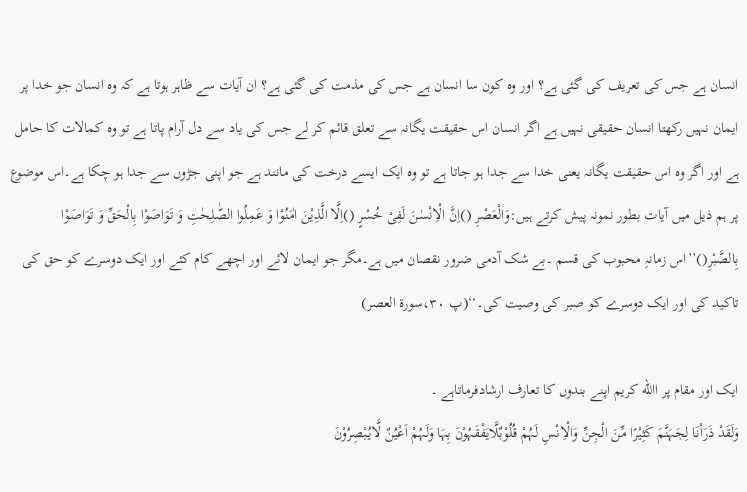انسان ہے جس کی تعریف کی گئی ہے؟ اور وہ کون سا انسان ہے جس کی مذمت کی گئی ہے؟ ان آیات سے ظاہر ہوتا ہے کہ وہ انسان جو خدا پر ایمان نہیں رکھتا انسان حقیقی نہیں ہے اگر انسان اس حقیقت یگانہ سے تعلق قائم کر لے جس کی یاد سے دل آرام پاتا ہے تو وہ کمالات کا حامل ہے اور اگر وہ اس حقیقت یگانہ یعنی خدا سے جدا ہو جاتا ہے تو وہ ایک ایسے درخت کی مانند ہے جو اپنی جڑوں سے جدا ہو چکا ہے۔اس موضوع پر ہم ذیل میں آیات بطور نمونہ پیش کرتے ہیں:وَالْعَصْرِ ()اِنَّ الْاِنْسٰنَ لَفِیْ خُسْرٍ ()اِلَّا الَّذِیْنَ اٰمَنُوْا وَ عَمِلُوا الصّٰلِحٰتِ وَ تَوَاصَوْا بِالْحَقِّ وَ تَوَاصَوْا بِالصَّبْرِ()’’اس زمانہِ محبوب کی قسم ۔بے شک آدمی ضرور نقصان میں ہے۔مگر جو ایمان لائے اور اچھے کام کئے اور ایک دوسرے کو حق کی تاکید کی اور ایک دوسرے کو صبر کی وصیت کی۔‘‘(پ ۳۰،سورۃ العصر)

ایک اور مقام پر االله کریم اپنے بندوں کا تعارف ارشادفرماتاہے ۔
وَلَقَدْ ذَرَاْنَا لِجَہَنَّمَ کَثِیْرًا مِّنَ الْجِنِّ وَالْاِنْسِ لَہُمْ قُلُوْبٌلَّایَفْقَہُوْنَ بِہَا وَلَہُمْ اَعْیُنٌ لَّایُبْصِرُوْنَ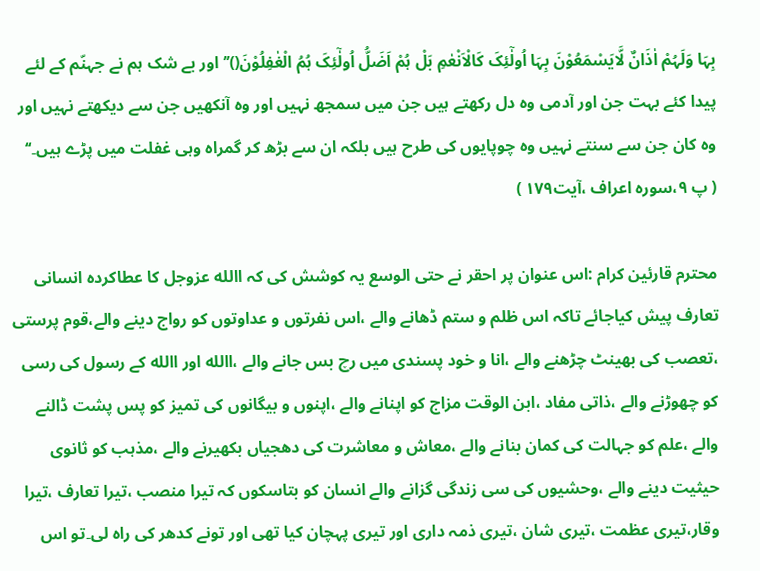بِہَا وَلَہُمْ اٰذَانٌ لَّایَسْمَعُوْنَ بِہَا اُولٰٓئِکَ کَالْاَنْعٰمِ بَلْ ہُمْ اَضَلُّ اُولٰٓئِکَ ہُمُ الْغٰفِلُوْنَ()’’اور بے شک ہم نے جہنّم کے لئے پیدا کئے بہت جن اور آدمی وہ دل رکھتے ہیں جن میں سمجھ نہیں اور وہ آنکھیں جن سے دیکھتے نہیں اور وہ کان جن سے سنتے نہیں وہ چوپایوں کی طرح ہیں بلکہ ان سے بڑھ کر گمراہ وہی غفلت میں پڑے ہیں۔‘‘
( پ ۹،سورہ اعراف ،آیت۱۷۹ )

محترم قارئین کرام :اس عنوان پر احقر نے حتی الوسع یہ کوشش کی کہ االله عزوجل کا عطاکردہ انسانی تعارف پیش کیاجائے تاکہ اس ظلم و ستم ڈھانے والے ،اس نفرتوں و عداوتوں کو رواج دینے والے،قوم پرستی ،تعصب کی بھینٹ چڑھنے والے ،انا و خود پسندی میں رچ بس جانے والے ،االله اور االله کے رسول کی رسی کو چھوڑنے والے ،ذاتی مفاد ،ابن الوقت مزاج کو اپنانے والے ،اپنوں و بیگانوں کی تمیز کو پس پشت ڈالنے والے ،علم کو جہالت کی کمان بنانے والے ،معاش و معاشرت کی دھجیاں بکھیرنے والے ،مذہب کو ثانوی حیثیت دینے والے ،وحشیوں کی سی زندگی گزانے والے انسان کو بتاسکوں کہ تیرا منصب ،تیرا تعارف ،تیرا وقار،تیری عظمت ،تیری شان ،تیری ذمہ داری اور تیری پہچان کیا تھی اور تونے کدھر کی راہ لی۔تو اس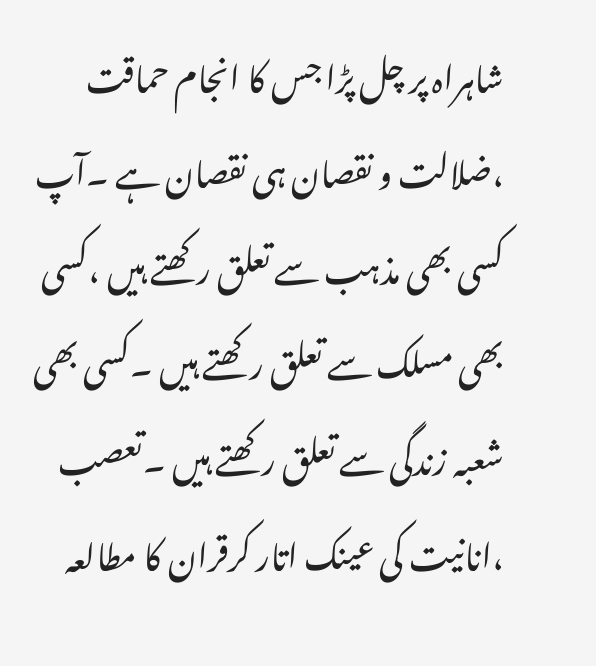شاہراہ پر چل پڑا جس کا انجام حماقت ،ضلالت و نقصان ہی نقصان ہے ۔آپ کسی بھی مذہب سے تعلق رکھتے ہیں ،کسی بھی مسلک سے تعلق رکھتے ہیں ۔کسی بھی شعبہ زندگی سے تعلق رکھتے ہیں ۔تعصب ،انانیت کی عینک اتار کرقران کا مطالعہ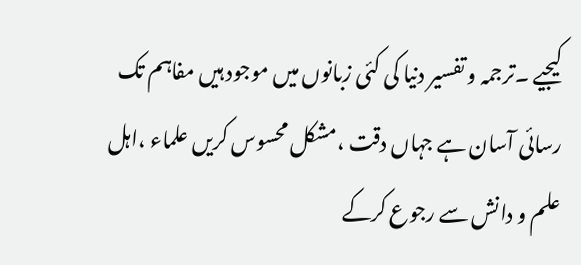کیجیے ۔ترجمہ و تفسیر دنیا کی کئی زبانوں میں موجود ہیں مفاہم تک رسائی آسان ہے جہاں دقت ،مشکل محسوس کریں علماء ،اہل علم و دانش سے رجوع کرکے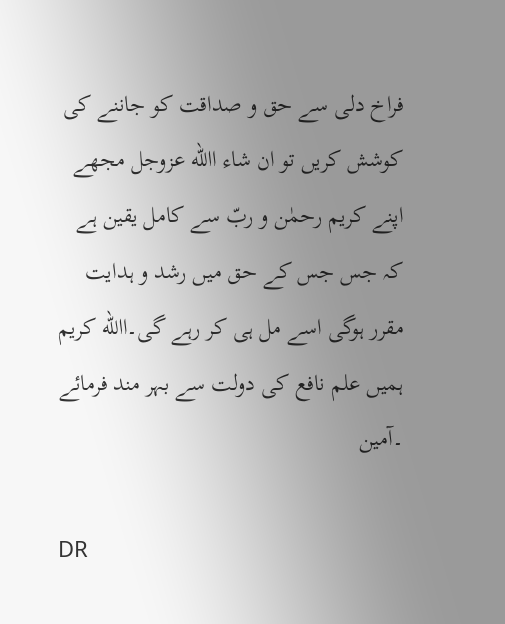فراخ دلی سے حق و صداقت کو جاننے کی کوشش کریں تو ان شاء االله عزوجل مجھے اپنے کریم رحمٰن و ربّ سے کامل یقین ہے کہ جس جس کے حق میں رشد و ہدایت مقرر ہوگی اسے مل ہی کر رہے گی۔االله کریم ہمیں علم نافع کی دولت سے بہر مند فرمائے ۔آمین

DR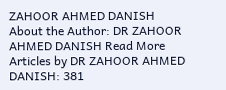ZAHOOR AHMED DANISH
About the Author: DR ZAHOOR AHMED DANISH Read More Articles by DR ZAHOOR AHMED DANISH: 381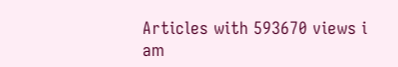Articles with 593670 views i am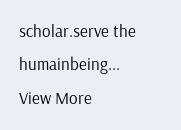scholar.serve the humainbeing... View More